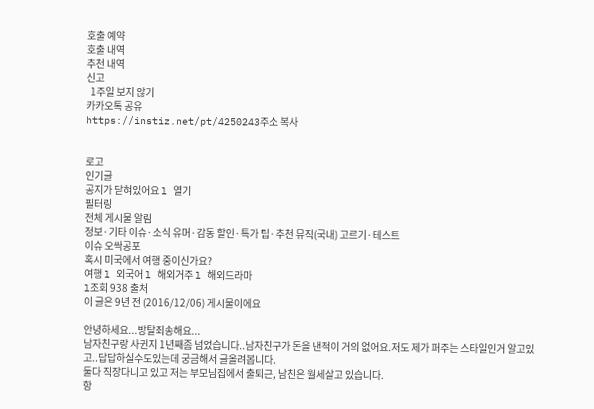호출 예약
호출 내역
추천 내역
신고
  1주일 보지 않기
카카오톡 공유
https://instiz.net/pt/4250243주소 복사


로고
인기글
공지가 닫혀있어요 l 열기
필터링
전체 게시물 알림
정보·기타 이슈·소식 유머·감동 할인·특가 팁·추천 뮤직(국내) 고르기·테스트
이슈 오싹공포
혹시 미국에서 여행 중이신가요?
여행 l 외국어 l 해외거주 l 해외드라마
l조회 938 출처
이 글은 9년 전 (2016/12/06) 게시물이에요

안녕하세요...방탈죄송해요...
남자친구랑 사귄지 1년째좀 넘었습니다..남자친구가 돈을 낸적이 거의 없어요.저도 제가 퍼주는 스타일인거 알고있고..답답하실수도있는데 궁금해서 글올려봅니다.
둘다 직장다니고 있고 저는 부모님집에서 출퇴근, 남친은 월세살고 있습니다.
항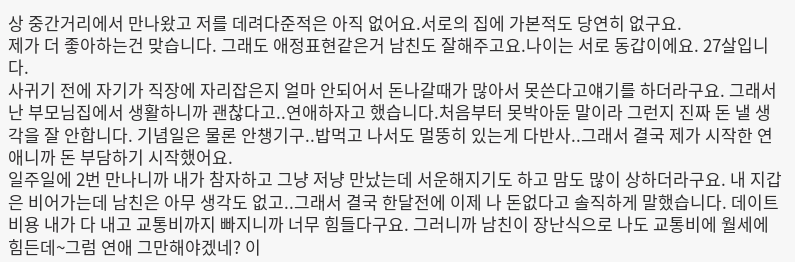상 중간거리에서 만나왔고 저를 데려다준적은 아직 없어요.서로의 집에 가본적도 당연히 없구요.
제가 더 좋아하는건 맞습니다. 그래도 애정표현같은거 남친도 잘해주고요.나이는 서로 동갑이에요. 27살입니다.
사귀기 전에 자기가 직장에 자리잡은지 얼마 안되어서 돈나갈때가 많아서 못쓴다고얘기를 하더라구요. 그래서 난 부모님집에서 생활하니까 괜찮다고..연애하자고 했습니다.처음부터 못박아둔 말이라 그런지 진짜 돈 낼 생각을 잘 안합니다. 기념일은 물론 안챙기구..밥먹고 나서도 멀뚱히 있는게 다반사..그래서 결국 제가 시작한 연애니까 돈 부담하기 시작했어요.
일주일에 2번 만나니까 내가 참자하고 그냥 저냥 만났는데 서운해지기도 하고 맘도 많이 상하더라구요. 내 지갑은 비어가는데 남친은 아무 생각도 없고..그래서 결국 한달전에 이제 나 돈없다고 솔직하게 말했습니다. 데이트비용 내가 다 내고 교통비까지 빠지니까 너무 힘들다구요. 그러니까 남친이 장난식으로 나도 교통비에 월세에 힘든데~그럼 연애 그만해야겠네? 이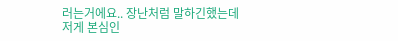러는거에요.. 장난처럼 말하긴했는데 저게 본심인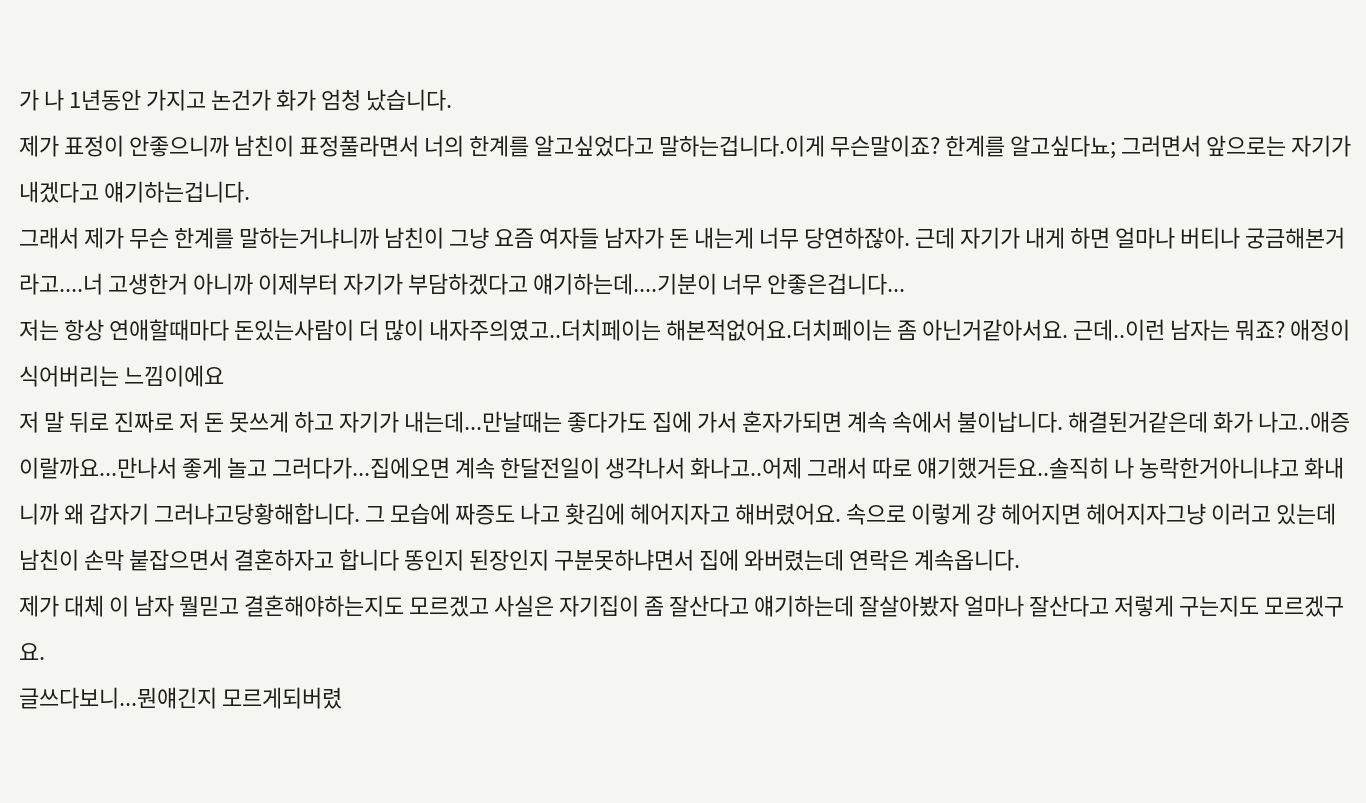가 나 1년동안 가지고 논건가 화가 엄청 났습니다.
제가 표정이 안좋으니까 남친이 표정풀라면서 너의 한계를 알고싶었다고 말하는겁니다.이게 무슨말이죠? 한계를 알고싶다뇨; 그러면서 앞으로는 자기가 내겠다고 얘기하는겁니다.
그래서 제가 무슨 한계를 말하는거냐니까 남친이 그냥 요즘 여자들 남자가 돈 내는게 너무 당연하잖아. 근데 자기가 내게 하면 얼마나 버티나 궁금해본거라고....너 고생한거 아니까 이제부터 자기가 부담하겠다고 얘기하는데....기분이 너무 안좋은겁니다...
저는 항상 연애할때마다 돈있는사람이 더 많이 내자주의였고..더치페이는 해본적없어요.더치페이는 좀 아닌거같아서요. 근데..이런 남자는 뭐죠? 애정이 식어버리는 느낌이에요
저 말 뒤로 진짜로 저 돈 못쓰게 하고 자기가 내는데...만날때는 좋다가도 집에 가서 혼자가되면 계속 속에서 불이납니다. 해결된거같은데 화가 나고..애증이랄까요...만나서 좋게 놀고 그러다가...집에오면 계속 한달전일이 생각나서 화나고..어제 그래서 따로 얘기했거든요..솔직히 나 농락한거아니냐고 화내니까 왜 갑자기 그러냐고당황해합니다. 그 모습에 짜증도 나고 홧김에 헤어지자고 해버렸어요. 속으로 이렇게 걍 헤어지면 헤어지자그냥 이러고 있는데 남친이 손막 붙잡으면서 결혼하자고 합니다 똥인지 된장인지 구분못하냐면서 집에 와버렸는데 연락은 계속옵니다.
제가 대체 이 남자 뭘믿고 결혼해야하는지도 모르겠고 사실은 자기집이 좀 잘산다고 얘기하는데 잘살아봤자 얼마나 잘산다고 저렇게 구는지도 모르겠구요.
글쓰다보니...뭔얘긴지 모르게되버렸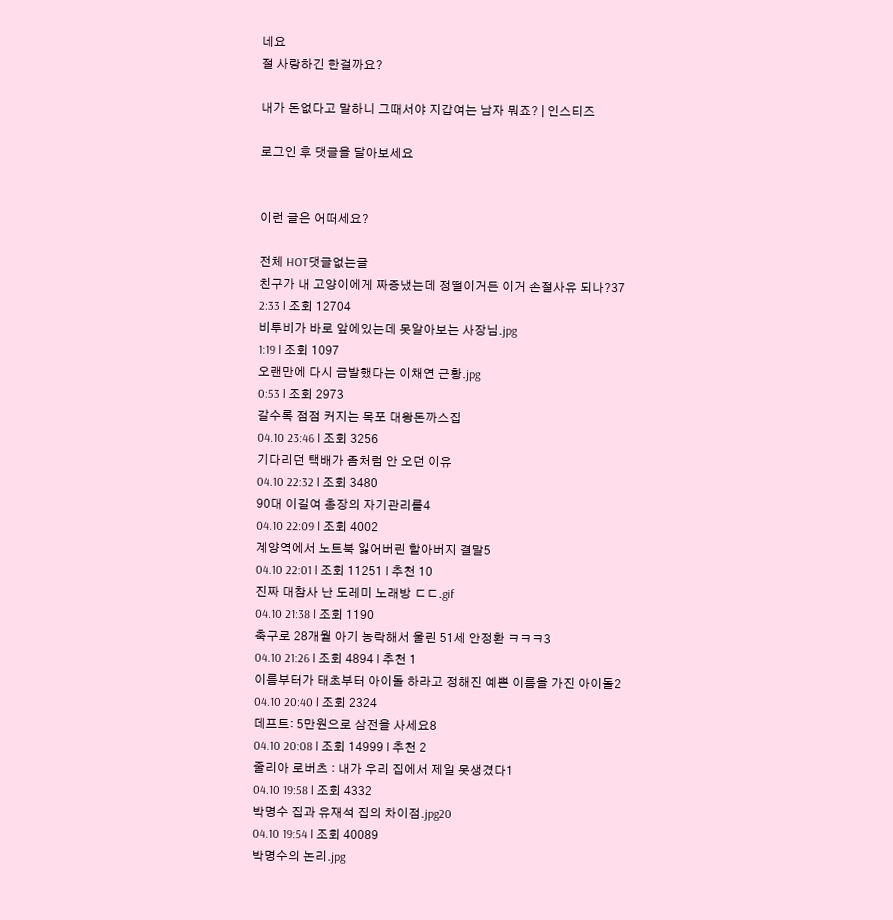네요
절 사랑하긴 한걸까요?

내가 돈없다고 말하니 그때서야 지갑여는 남자 뭐죠? | 인스티즈

로그인 후 댓글을 달아보세요


이런 글은 어떠세요?

전체 HOT댓글없는글
친구가 내 고양이에게 짜증냈는데 정떨이거든 이거 손절사유 되나?37
2:33 l 조회 12704
비투비가 바로 앞에있는데 못알아보는 사장님.jpg
1:19 l 조회 1097
오랜만에 다시 금발했다는 이채연 근황.jpg
0:53 l 조회 2973
갈수록 점점 커지는 목포 대왕돈까스집
04.10 23:46 l 조회 3256
기다리던 택배가 좀처럼 안 오던 이유
04.10 22:32 l 조회 3480
90대 이길여 총장의 자기관리를4
04.10 22:09 l 조회 4002
계양역에서 노트북 잃어버린 할아버지 결말5
04.10 22:01 l 조회 11251 l 추천 10
진짜 대참사 난 도레미 노래방 ㄷㄷ.gif
04.10 21:38 l 조회 1190
축구로 28개월 아기 농락해서 울린 51세 안정환 ㅋㅋㅋ3
04.10 21:26 l 조회 4894 l 추천 1
이름부터가 태초부터 아이돌 하라고 정해진 예쁜 이름을 가진 아이돌2
04.10 20:40 l 조회 2324
데프트: 5만원으로 삼전을 사세요8
04.10 20:08 l 조회 14999 l 추천 2
줄리아 로버츠 : 내가 우리 집에서 제일 못생겼다1
04.10 19:58 l 조회 4332
박명수 집과 유재석 집의 차이점.jpg20
04.10 19:54 l 조회 40089
박명수의 논리.jpg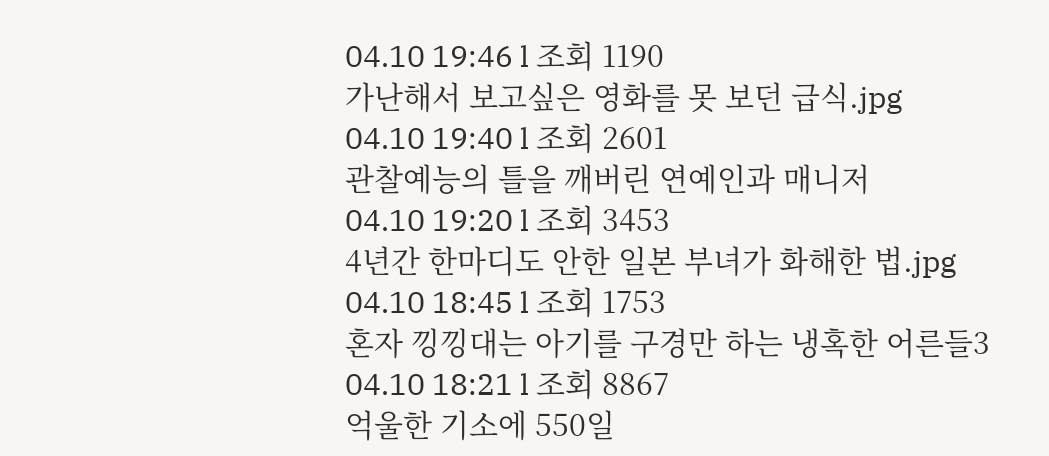04.10 19:46 l 조회 1190
가난해서 보고싶은 영화를 못 보던 급식.jpg
04.10 19:40 l 조회 2601
관찰예능의 틀을 깨버린 연예인과 매니저
04.10 19:20 l 조회 3453
4년간 한마디도 안한 일본 부녀가 화해한 법.jpg
04.10 18:45 l 조회 1753
혼자 낑낑대는 아기를 구경만 하는 냉혹한 어른들3
04.10 18:21 l 조회 8867
억울한 기소에 550일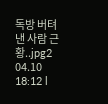독방 버텨낸 사람 근황..jpg2
04.10 18:12 l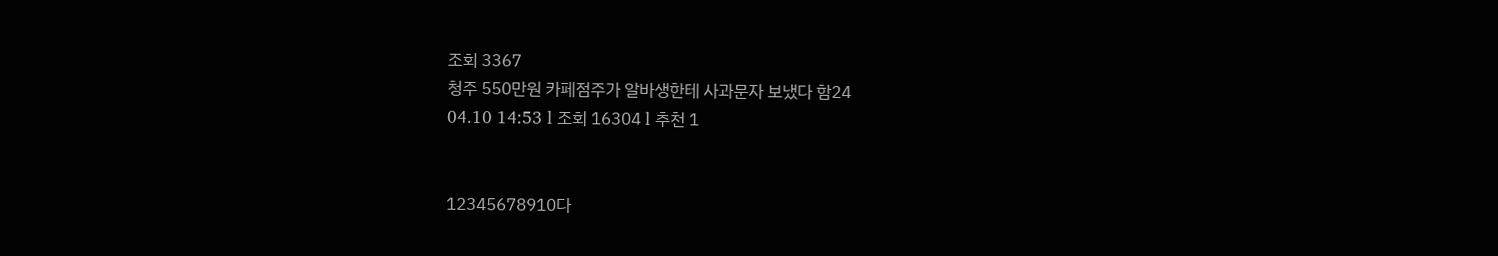조회 3367
청주 550만원 카페점주가 알바생한테 사과문자 보냈다 함24
04.10 14:53 l 조회 16304 l 추천 1


12345678910다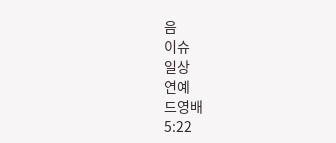음
이슈
일상
연예
드영배
5:22